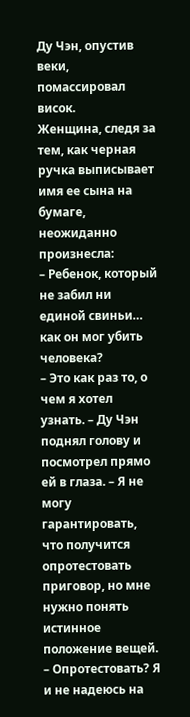Ду Чэн, опустив веки, помассировал висок.
Женщина, следя за тем, как черная ручка выписывает имя ее сына на бумаге, неожиданно произнесла:
– Ребенок, который не забил ни единой свиньи… как он мог убить человека?
– Это как раз то, о чем я хотел узнать. – Ду Чэн поднял голову и посмотрел прямо ей в глаза. – Я не могу гарантировать, что получится опротестовать приговор, но мне нужно понять истинное положение вещей.
– Опротестовать? Я и не надеюсь на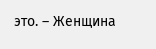это. – Женщина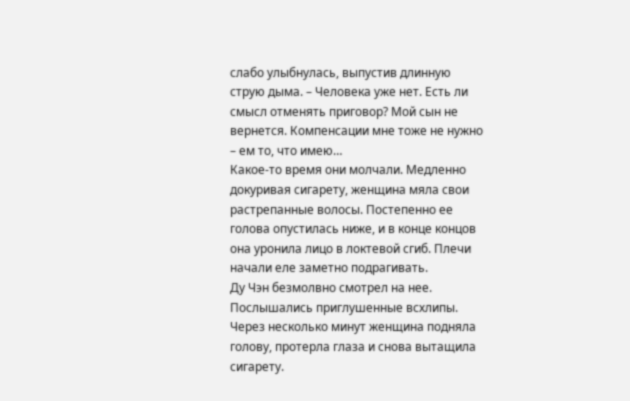слабо улыбнулась, выпустив длинную струю дыма. – Человека уже нет. Есть ли смысл отменять приговор? Мой сын не вернется. Компенсации мне тоже не нужно – ем то, что имею…
Какое-то время они молчали. Медленно докуривая сигарету, женщина мяла свои растрепанные волосы. Постепенно ее голова опустилась ниже, и в конце концов она уронила лицо в локтевой сгиб. Плечи начали еле заметно подрагивать.
Ду Чэн безмолвно смотрел на нее. Послышались приглушенные всхлипы.
Через несколько минут женщина подняла голову, протерла глаза и снова вытащила сигарету.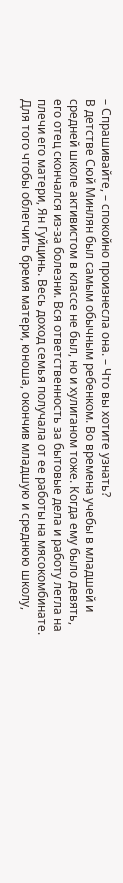– Спрашивайте, – спокойно произнесла она. – Что вы хотите узнать?
В детстве Сюй Минлян был самым обычным ребенком. Во времена учебы в младшей и средней школе активистом в классе не был, но и хулиганом тоже. Когда ему было девять, его отец скончался из-за болезни. Вся ответственность за бытовые дела и работу легла на плечи его матери, Ян Гуйцинь. Весь доход семья получала от ее работы на мясокомбинате. Для того чтобы облегчить бремя матери, юноша, окончив младшую и среднюю школу,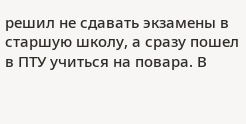решил не сдавать экзамены в старшую школу, а сразу пошел в ПТУ учиться на повара. В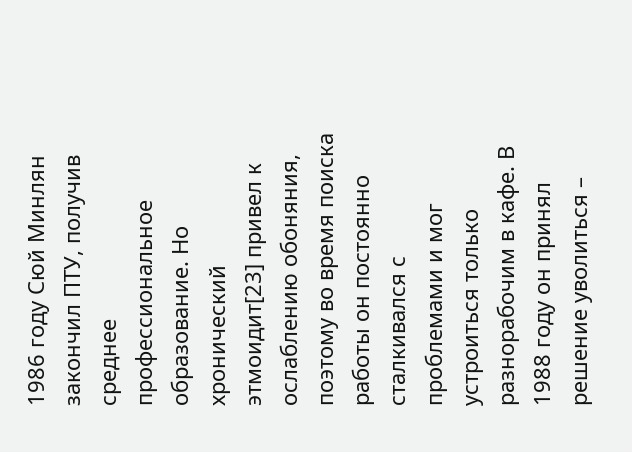1986 году Сюй Минлян закончил ПТУ, получив среднее профессиональное образование. Но хронический этмоидит[23] привел к ослаблению обоняния, поэтому во время поиска работы он постоянно сталкивался с проблемами и мог устроиться только разнорабочим в кафе. В 1988 году он принял решение уволиться –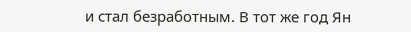и стал безработным. В тот же год Ян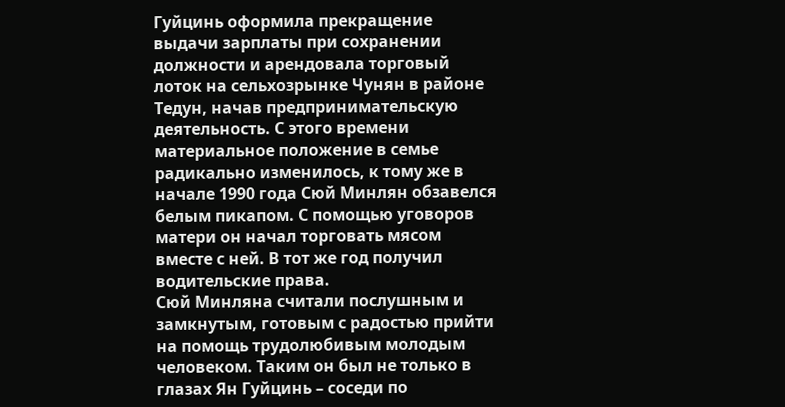Гуйцинь оформила прекращение выдачи зарплаты при сохранении должности и арендовала торговый лоток на сельхозрынке Чунян в районе Тедун, начав предпринимательскую деятельность. С этого времени материальное положение в семье радикально изменилось, к тому же в начале 1990 года Сюй Минлян обзавелся белым пикапом. С помощью уговоров матери он начал торговать мясом вместе с ней. В тот же год получил водительские права.
Сюй Минляна считали послушным и замкнутым, готовым с радостью прийти на помощь трудолюбивым молодым человеком. Таким он был не только в глазах Ян Гуйцинь – соседи по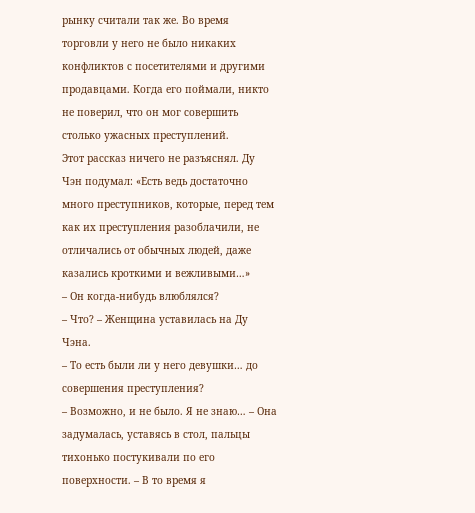рынку считали так же. Во время торговли у него не было никаких конфликтов с посетителями и другими продавцами. Когда его поймали, никто не поверил, что он мог совершить столько ужасных преступлений.
Этот рассказ ничего не разъяснял. Ду Чэн подумал: «Есть ведь достаточно много преступников, которые, перед тем как их преступления разоблачили, не отличались от обычных людей, даже казались кроткими и вежливыми…»
– Он когда-нибудь влюблялся?
– Что? – Женщина уставилась на Ду Чэна.
– То есть были ли у него девушки… до совершения преступления?
– Возможно, и не было. Я не знаю… – Она задумалась, уставясь в стол, пальцы тихонько постукивали по его поверхности. – В то время я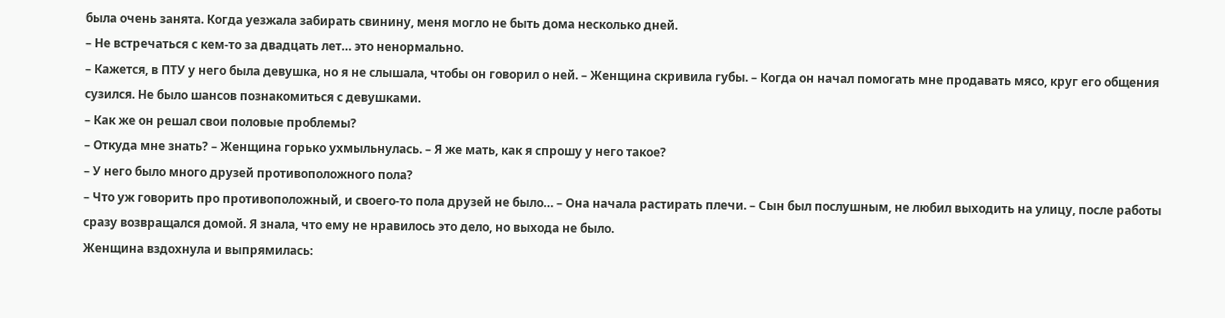была очень занята. Когда уезжала забирать свинину, меня могло не быть дома несколько дней.
– Не встречаться с кем-то за двадцать лет… это ненормально.
– Кажется, в ПТУ у него была девушка, но я не слышала, чтобы он говорил о ней. – Женщина скривила губы. – Когда он начал помогать мне продавать мясо, круг его общения сузился. Не было шансов познакомиться с девушками.
– Как же он решал свои половые проблемы?
– Откуда мне знать? – Женщина горько ухмыльнулась. – Я же мать, как я спрошу у него такое?
– У него было много друзей противоположного пола?
– Что уж говорить про противоположный, и своего-то пола друзей не было… – Она начала растирать плечи. – Сын был послушным, не любил выходить на улицу, после работы сразу возвращался домой. Я знала, что ему не нравилось это дело, но выхода не было.
Женщина вздохнула и выпрямилась: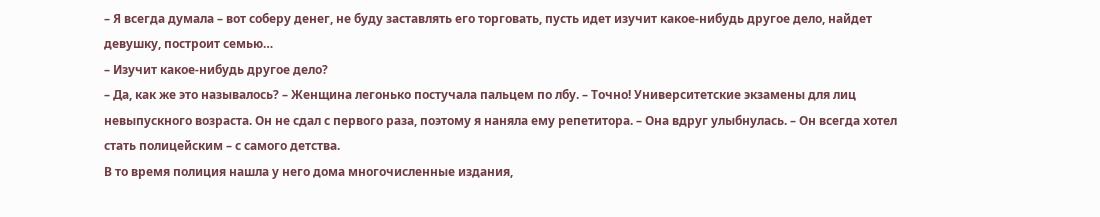– Я всегда думала – вот соберу денег, не буду заставлять его торговать, пусть идет изучит какое-нибудь другое дело, найдет девушку, построит семью…
– Изучит какое-нибудь другое дело?
– Да, как же это называлось? – Женщина легонько постучала пальцем по лбу. – Точно! Университетские экзамены для лиц невыпускного возраста. Он не сдал с первого раза, поэтому я наняла ему репетитора. – Она вдруг улыбнулась. – Он всегда хотел стать полицейским – с самого детства.
В то время полиция нашла у него дома многочисленные издания,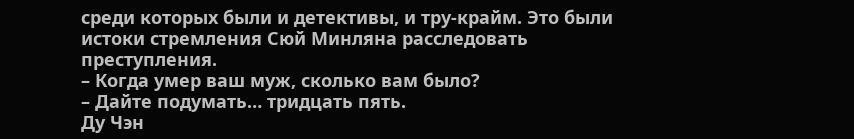среди которых были и детективы, и тру-крайм. Это были истоки стремления Сюй Минляна расследовать преступления.
– Когда умер ваш муж, сколько вам было?
– Дайте подумать… тридцать пять.
Ду Чэн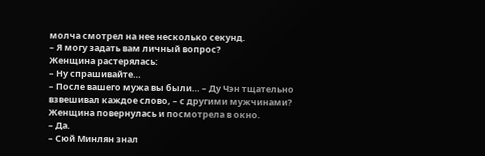молча смотрел на нее несколько секунд.
– Я могу задать вам личный вопрос?
Женщина растерялась:
– Ну спрашивайте…
– После вашего мужа вы были… – Ду Чэн тщательно взвешивал каждое слово, – с другими мужчинами?
Женщина повернулась и посмотрела в окно.
– Да.
– Сюй Минлян знал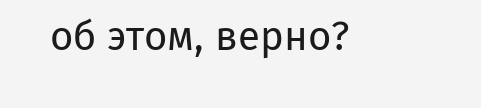об этом, верно?